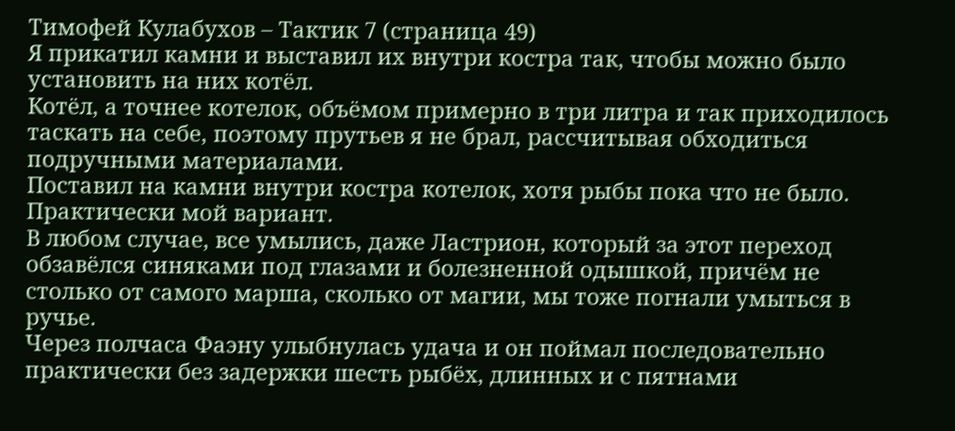Тимофей Кулабухов – Тактик 7 (страница 49)
Я прикатил камни и выставил их внутри костра так, чтобы можно было установить на них котёл.
Котёл, а точнее котелок, объёмом примерно в три литра и так приходилось таскать на себе, поэтому прутьев я не брал, рассчитывая обходиться подручными материалами.
Поставил на камни внутри костра котелок, хотя рыбы пока что не было.
Практически мой вариант.
В любом случае, все умылись, даже Ластрион, который за этот переход обзавёлся синяками под глазами и болезненной одышкой, причём не столько от самого марша, сколько от магии, мы тоже погнали умыться в ручье.
Через полчаса Фаэну улыбнулась удача и он поймал последовательно практически без задержки шесть рыбёх, длинных и с пятнами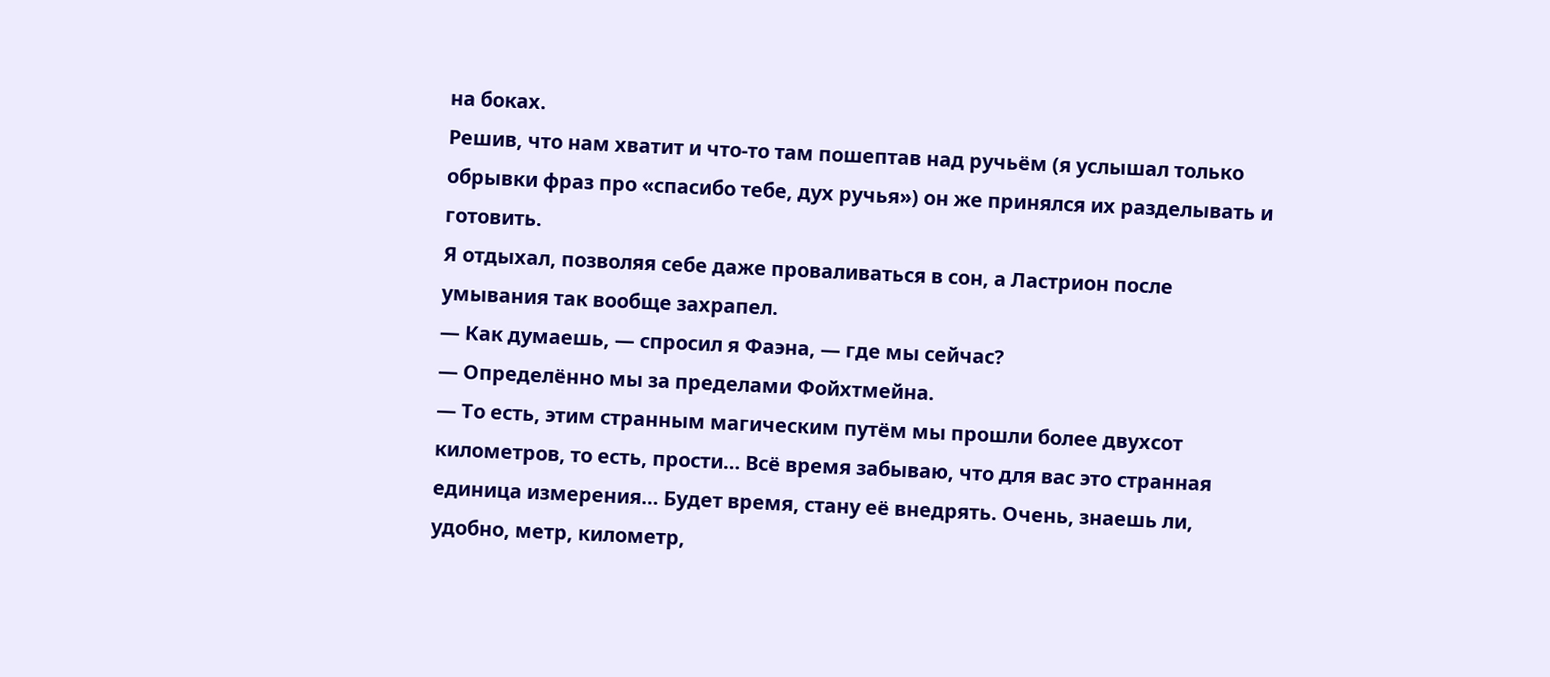на боках.
Решив, что нам хватит и что-то там пошептав над ручьём (я услышал только обрывки фраз про «спасибо тебе, дух ручья») он же принялся их разделывать и готовить.
Я отдыхал, позволяя себе даже проваливаться в сон, а Ластрион после умывания так вообще захрапел.
— Как думаешь, — спросил я Фаэна, — где мы сейчас?
— Определённо мы за пределами Фойхтмейна.
— То есть, этим странным магическим путём мы прошли более двухсот километров, то есть, прости… Всё время забываю, что для вас это странная единица измерения… Будет время, стану её внедрять. Очень, знаешь ли, удобно, метр, километр,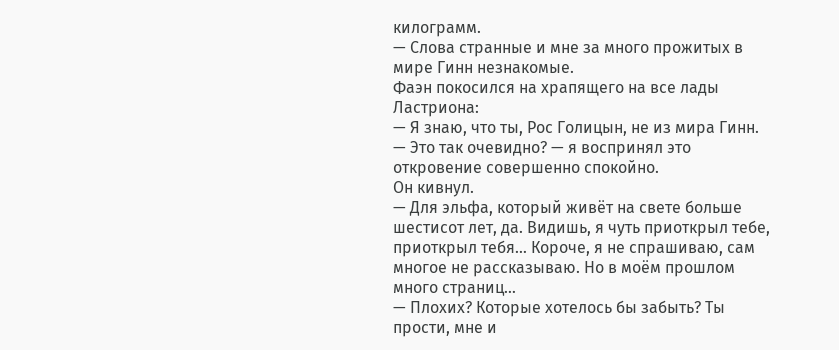килограмм.
— Слова странные и мне за много прожитых в мире Гинн незнакомые.
Фаэн покосился на храпящего на все лады Ластриона:
— Я знаю, что ты, Рос Голицын, не из мира Гинн.
— Это так очевидно? — я воспринял это откровение совершенно спокойно.
Он кивнул.
— Для эльфа, который живёт на свете больше шестисот лет, да. Видишь, я чуть приоткрыл тебе, приоткрыл тебя… Короче, я не спрашиваю, сам многое не рассказываю. Но в моём прошлом много страниц…
— Плохих? Которые хотелось бы забыть? Ты прости, мне и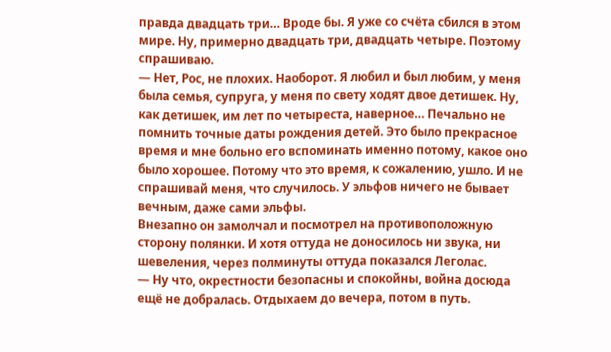правда двадцать три… Вроде бы. Я уже со счёта сбился в этом мире. Ну, примерно двадцать три, двадцать четыре. Поэтому спрашиваю.
— Нет, Рос, не плохих. Наоборот. Я любил и был любим, у меня была семья, супруга, у меня по свету ходят двое детишек. Ну, как детишек, им лет по четыреста, наверное… Печально не помнить точные даты рождения детей. Это было прекрасное время и мне больно его вспоминать именно потому, какое оно было хорошее. Потому что это время, к сожалению, ушло. И не спрашивай меня, что случилось. У эльфов ничего не бывает вечным, даже сами эльфы.
Внезапно он замолчал и посмотрел на противоположную сторону полянки. И хотя оттуда не доносилось ни звука, ни шевеления, через полминуты оттуда показался Леголас.
— Ну что, окрестности безопасны и спокойны, война досюда ещё не добралась. Отдыхаем до вечера, потом в путь.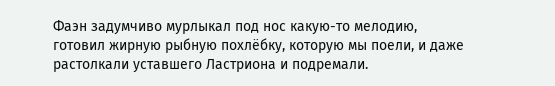Фаэн задумчиво мурлыкал под нос какую-то мелодию, готовил жирную рыбную похлёбку, которую мы поели, и даже растолкали уставшего Ластриона и подремали.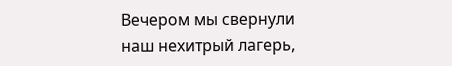Вечером мы свернули наш нехитрый лагерь,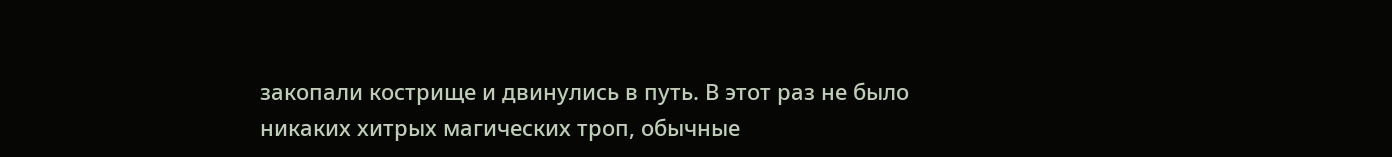закопали кострище и двинулись в путь. В этот раз не было никаких хитрых магических троп, обычные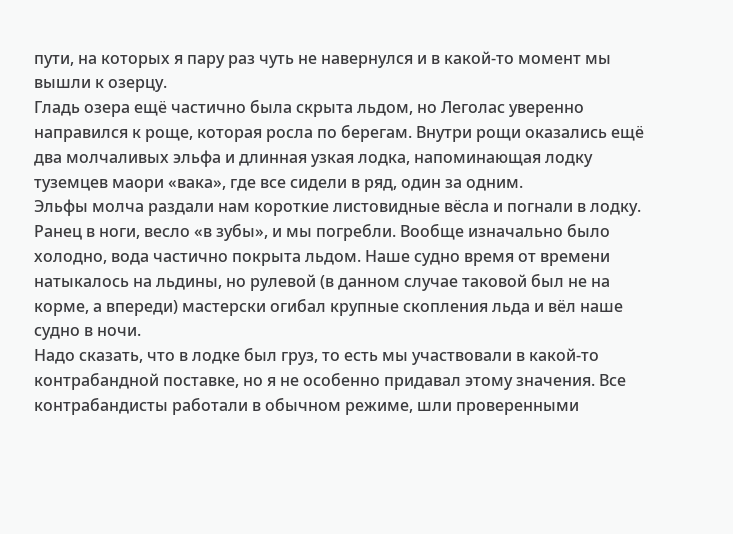пути, на которых я пару раз чуть не навернулся и в какой-то момент мы вышли к озерцу.
Гладь озера ещё частично была скрыта льдом, но Леголас уверенно направился к роще, которая росла по берегам. Внутри рощи оказались ещё два молчаливых эльфа и длинная узкая лодка, напоминающая лодку туземцев маори «вака», где все сидели в ряд, один за одним.
Эльфы молча раздали нам короткие листовидные вёсла и погнали в лодку.
Ранец в ноги, весло «в зубы», и мы погребли. Вообще изначально было холодно, вода частично покрыта льдом. Наше судно время от времени натыкалось на льдины, но рулевой (в данном случае таковой был не на корме, а впереди) мастерски огибал крупные скопления льда и вёл наше судно в ночи.
Надо сказать, что в лодке был груз, то есть мы участвовали в какой-то контрабандной поставке, но я не особенно придавал этому значения. Все контрабандисты работали в обычном режиме, шли проверенными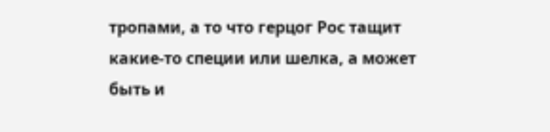тропами, а то что герцог Рос тащит какие-то специи или шелка, а может быть и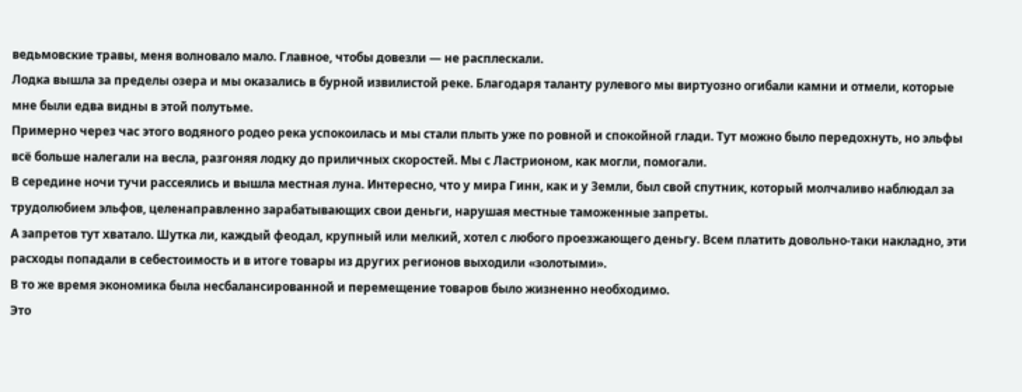ведьмовские травы, меня волновало мало. Главное, чтобы довезли — не расплескали.
Лодка вышла за пределы озера и мы оказались в бурной извилистой реке. Благодаря таланту рулевого мы виртуозно огибали камни и отмели, которые мне были едва видны в этой полутьме.
Примерно через час этого водяного родео река успокоилась и мы стали плыть уже по ровной и спокойной глади. Тут можно было передохнуть, но эльфы всё больше налегали на весла, разгоняя лодку до приличных скоростей. Мы с Ластрионом, как могли, помогали.
В середине ночи тучи рассеялись и вышла местная луна. Интересно, что у мира Гинн, как и у Земли, был свой спутник, который молчаливо наблюдал за трудолюбием эльфов, целенаправленно зарабатывающих свои деньги, нарушая местные таможенные запреты.
А запретов тут хватало. Шутка ли, каждый феодал, крупный или мелкий, хотел с любого проезжающего деньгу. Всем платить довольно-таки накладно, эти расходы попадали в себестоимость и в итоге товары из других регионов выходили «золотыми».
В то же время экономика была несбалансированной и перемещение товаров было жизненно необходимо.
Это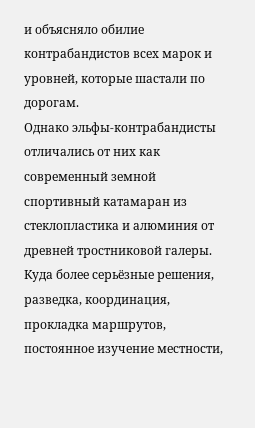и объясняло обилие контрабандистов всех марок и уровней, которые шастали по дорогам.
Однако эльфы-контрабандисты отличались от них как современный земной спортивный катамаран из стеклопластика и алюминия от древней тростниковой галеры. Куда более серьёзные решения, разведка, координация, прокладка маршрутов, постоянное изучение местности,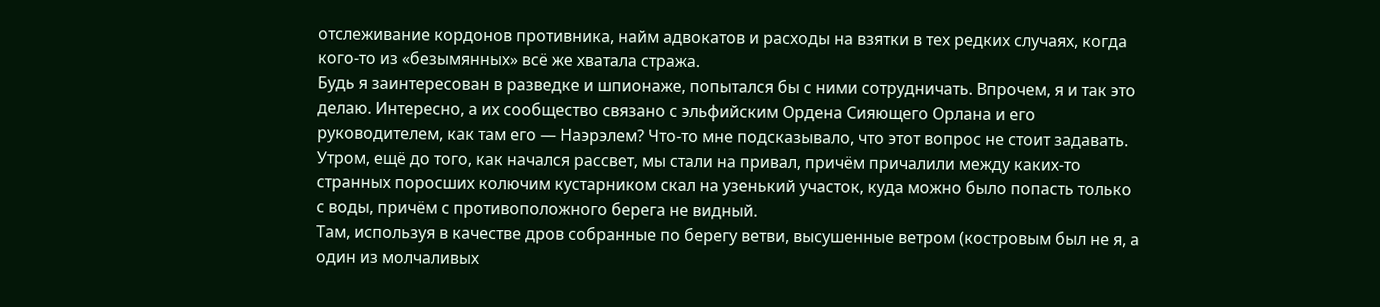отслеживание кордонов противника, найм адвокатов и расходы на взятки в тех редких случаях, когда кого-то из «безымянных» всё же хватала стража.
Будь я заинтересован в разведке и шпионаже, попытался бы с ними сотрудничать. Впрочем, я и так это делаю. Интересно, а их сообщество связано с эльфийским Ордена Сияющего Орлана и его руководителем, как там его — Наэрэлем? Что-то мне подсказывало, что этот вопрос не стоит задавать.
Утром, ещё до того, как начался рассвет, мы стали на привал, причём причалили между каких-то странных поросших колючим кустарником скал на узенький участок, куда можно было попасть только с воды, причём с противоположного берега не видный.
Там, используя в качестве дров собранные по берегу ветви, высушенные ветром (костровым был не я, а один из молчаливых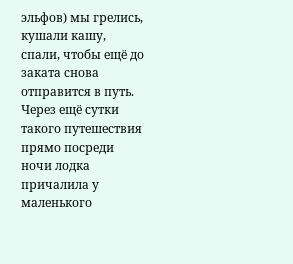эльфов) мы грелись, кушали кашу, спали, чтобы ещё до заката снова отправится в путь.
Через ещё сутки такого путешествия прямо посреди ночи лодка причалила у маленького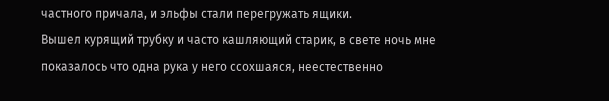частного причала, и эльфы стали перегружать ящики.
Вышел курящий трубку и часто кашляющий старик, в свете ночь мне показалось что одна рука у него ссохшаяся, неестественно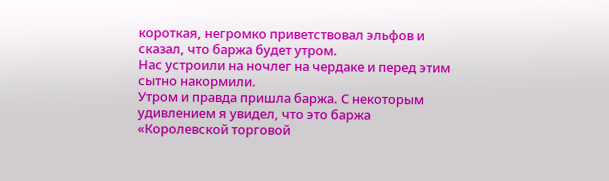короткая, негромко приветствовал эльфов и сказал, что баржа будет утром.
Нас устроили на ночлег на чердаке и перед этим сытно накормили.
Утром и правда пришла баржа. С некоторым удивлением я увидел, что это баржа «Королевской торговой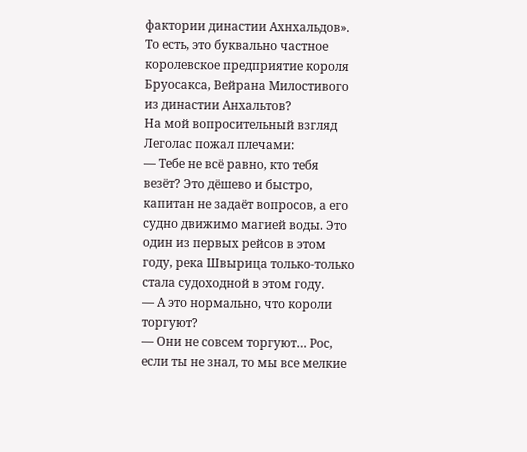фактории династии Ахнхальдов».
То есть, это буквально частное королевское предприятие короля Бруосакса, Вейрана Милостивого из династии Анхальтов?
На мой вопросительный взгляд Леголас пожал плечами:
— Тебе не всё равно, кто тебя везёт? Это дёшево и быстро, капитан не задаёт вопросов, а его судно движимо магией воды. Это один из первых рейсов в этом году, река Швырица только-только стала судоходной в этом году.
— А это нормально, что короли торгуют?
— Они не совсем торгуют… Рос, если ты не знал, то мы все мелкие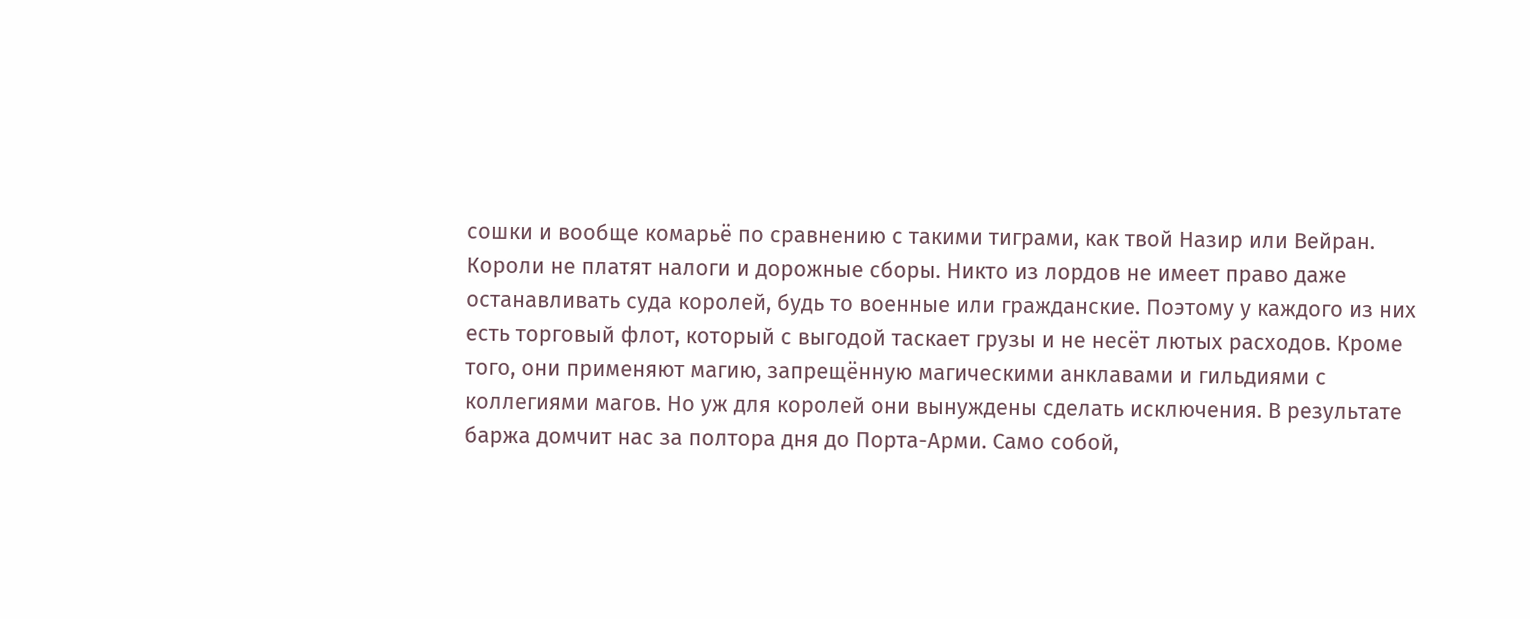сошки и вообще комарьё по сравнению с такими тиграми, как твой Назир или Вейран. Короли не платят налоги и дорожные сборы. Никто из лордов не имеет право даже останавливать суда королей, будь то военные или гражданские. Поэтому у каждого из них есть торговый флот, который с выгодой таскает грузы и не несёт лютых расходов. Кроме того, они применяют магию, запрещённую магическими анклавами и гильдиями с коллегиями магов. Но уж для королей они вынуждены сделать исключения. В результате баржа домчит нас за полтора дня до Порта-Арми. Само собой,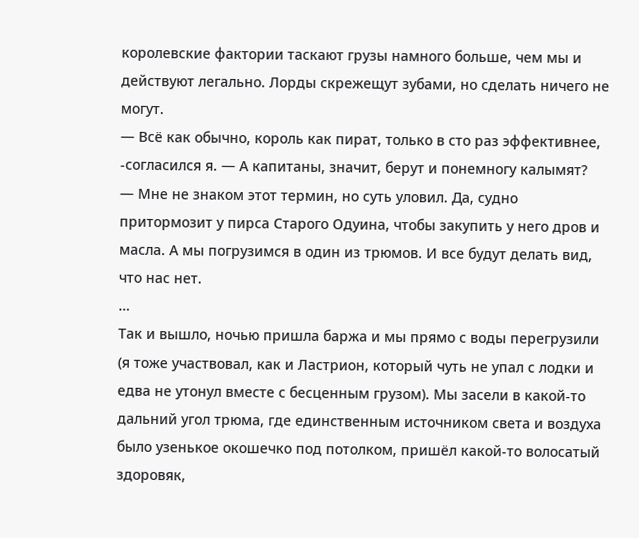королевские фактории таскают грузы намного больше, чем мы и действуют легально. Лорды скрежещут зубами, но сделать ничего не могут.
— Всё как обычно, король как пират, только в сто раз эффективнее, -согласился я. — А капитаны, значит, берут и понемногу калымят?
— Мне не знаком этот термин, но суть уловил. Да, судно притормозит у пирса Старого Одуина, чтобы закупить у него дров и масла. А мы погрузимся в один из трюмов. И все будут делать вид, что нас нет.
…
Так и вышло, ночью пришла баржа и мы прямо с воды перегрузили (я тоже участвовал, как и Ластрион, который чуть не упал с лодки и едва не утонул вместе с бесценным грузом). Мы засели в какой-то дальний угол трюма, где единственным источником света и воздуха было узенькое окошечко под потолком, пришёл какой-то волосатый здоровяк,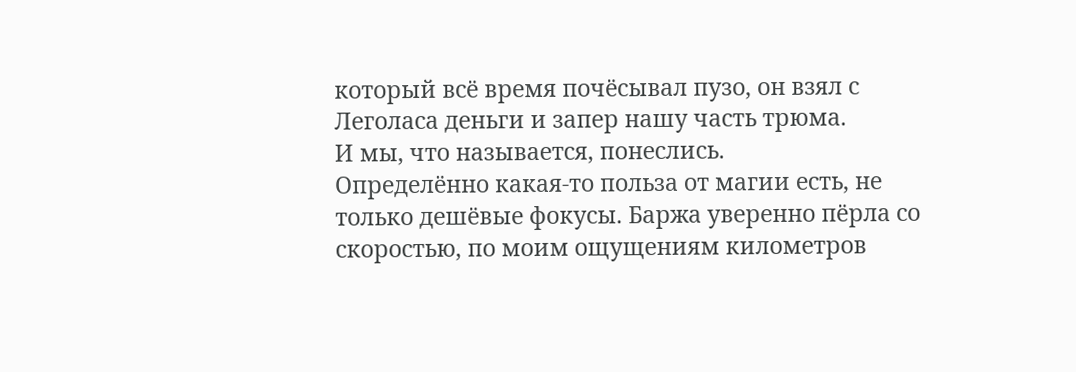который всё время почёсывал пузо, он взял с Леголаса деньги и запер нашу часть трюма.
И мы, что называется, понеслись.
Определённо какая-то польза от магии есть, не только дешёвые фокусы. Баржа уверенно пёрла со скоростью, по моим ощущениям километров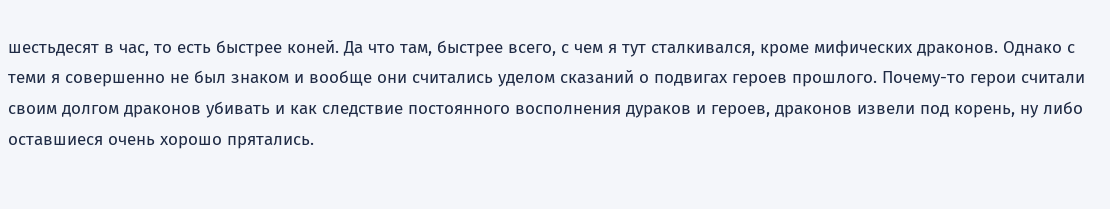шестьдесят в час, то есть быстрее коней. Да что там, быстрее всего, с чем я тут сталкивался, кроме мифических драконов. Однако с теми я совершенно не был знаком и вообще они считались уделом сказаний о подвигах героев прошлого. Почему-то герои считали своим долгом драконов убивать и как следствие постоянного восполнения дураков и героев, драконов извели под корень, ну либо оставшиеся очень хорошо прятались.